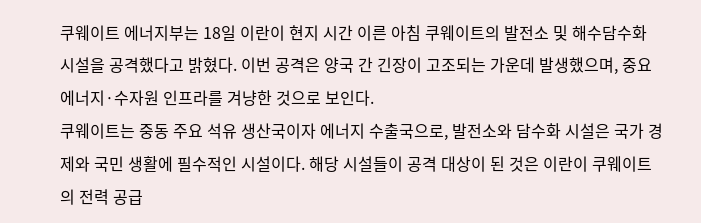쿠웨이트 에너지부는 18일 이란이 현지 시간 이른 아침 쿠웨이트의 발전소 및 해수담수화 시설을 공격했다고 밝혔다. 이번 공격은 양국 간 긴장이 고조되는 가운데 발생했으며, 중요 에너지·수자원 인프라를 겨냥한 것으로 보인다.
쿠웨이트는 중동 주요 석유 생산국이자 에너지 수출국으로, 발전소와 담수화 시설은 국가 경제와 국민 생활에 필수적인 시설이다. 해당 시설들이 공격 대상이 된 것은 이란이 쿠웨이트의 전력 공급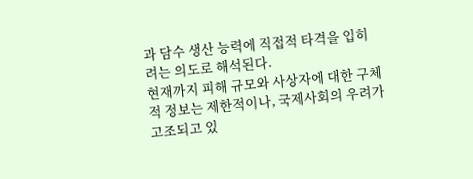과 담수 생산 능력에 직접적 타격을 입히려는 의도로 해석된다.
현재까지 피해 규모와 사상자에 대한 구체적 정보는 제한적이나, 국제사회의 우려가 고조되고 있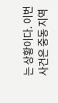는 상황이다. 이번 사건은 중동 지역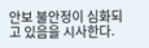안보 불안정이 심화되고 있음을 시사한다.